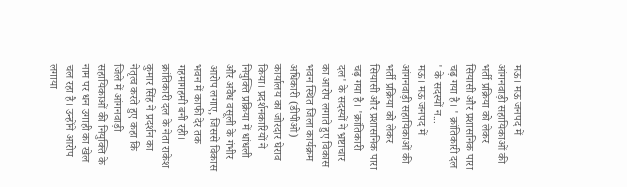मऊ। मऊ जनपद में आंगनवाड़ी सहायिकाओं की भर्ती प्रक्रिया को लेकर सियासी और प्रशासनिक पारा चढ़ गया है। ' क्रांतिकारी दल ' के सदस्यों न...
मऊ। मऊ जनपद में आंगनवाड़ी सहायिकाओं की भर्ती प्रक्रिया को लेकर सियासी और प्रशासनिक पारा चढ़ गया है। 'क्रांतिकारी दल' के सदस्यों ने भ्रष्टाचार का आरोप लगाते हुए विकास भवन स्थित जिला कार्यक्रम अधिकारी (डीपीओ) कार्यालय का जोरदार घेराव किया। प्रदर्शनकारियों ने नियुक्ति प्रक्रिया में धांधली और अवैध वसूली के गंभीर आरोप लगाए, जिससे विकास भवन में काफी देर तक गहमागहमी बनी रही।
क्रांतिकारी दल के नेता राकेश कुमार सिंह ने प्रदर्शन का नेतृत्व करते हुए कहा कि जिले में आंगनवाड़ी सहायिकाओं की नियुक्ति के नाम पर धन उगाही का खेल चल रहा है। उन्होंने आरोप लगाया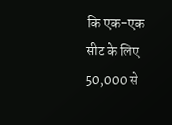कि एक-एक सीट के लिए 50,000 से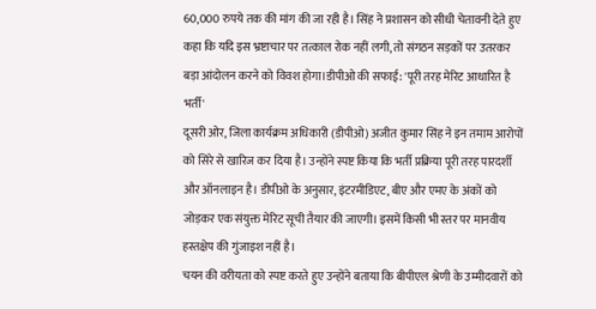60,000 रुपये तक की मांग की जा रही है। सिंह ने प्रशासन को सीधी चेतावनी देते हुए कहा कि यदि इस भ्रष्टाचार पर तत्काल रोक नहीं लगी, तो संगठन सड़कों पर उतरकर बड़ा आंदोलन करने को विवश होगा।डीपीओ की सफाई: 'पूरी तरह मेरिट आधारित है भर्ती'
दूसरी ओर, जिला कार्यक्रम अधिकारी (डीपीओ) अजीत कुमार सिंह ने इन तमाम आरोपों को सिरे से खारिज कर दिया है। उन्होंने स्पष्ट किया कि भर्ती प्रक्रिया पूरी तरह पारदर्शी और ऑनलाइन है। डीपीओ के अनुसार, इंटरमीडिएट, बीए और एमए के अंकों को जोड़कर एक संयुक्त मेरिट सूची तैयार की जाएगी। इसमें किसी भी स्तर पर मानवीय हस्तक्षेप की गुंजाइश नहीं है।
चयन की वरीयता को स्पष्ट करते हुए उन्होंने बताया कि बीपीएल श्रेणी के उम्मीदवारों को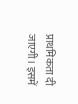प्राथमिकता दी जाएगी। इसमें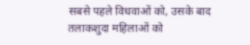सबसे पहले विधवाओं को, उसके बाद तलाकशुदा महिलाओं को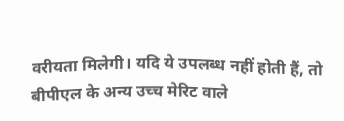वरीयता मिलेगी। यदि ये उपलब्ध नहीं होती हैं, तो बीपीएल के अन्य उच्च मेरिट वाले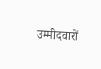उम्मीदवारों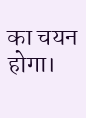का चयन होगा।